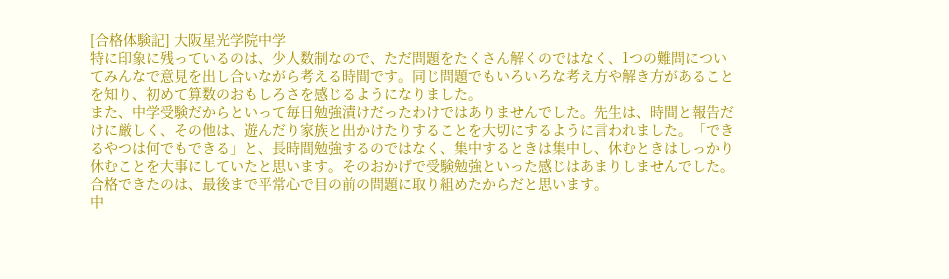[合格体験記] 大阪星光学院中学
特に印象に残っているのは、少人数制なので、ただ問題をたくさん解くのではなく、1つの難問についてみんなで意見を出し合いながら考える時間です。同じ問題でもいろいろな考え方や解き方があることを知り、初めて算数のおもしろさを感じるようになりました。
また、中学受験だからといって毎日勉強漬けだったわけではありませんでした。先生は、時間と報告だけに厳しく、その他は、遊んだり家族と出かけたりすることを大切にするように言われました。「できるやつは何でもできる」と、長時間勉強するのではなく、集中するときは集中し、休むときはしっかり休むことを大事にしていたと思います。そのおかげで受験勉強といった感じはあまりしませんでした。合格できたのは、最後まで平常心で目の前の問題に取り組めたからだと思います。
中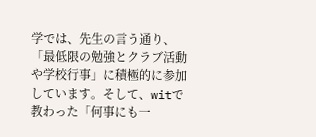学では、先生の言う通り、「最低限の勉強とクラブ活動や学校行事」に積極的に参加しています。そして、witで教わった「何事にも一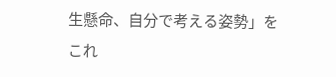生懸命、自分で考える姿勢」をこれ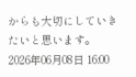からも大切にしていきたいと思います。
2026年06月08日 16:00